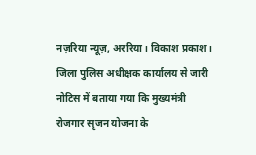नज़रिया न्यूज़, अररिया। विकाश प्रकाश। जिला पुलिस अधीक्षक कार्यालय से जारी नोटिस में बताया गया कि मुख्यमंत्री रोजगार सृजन योजना के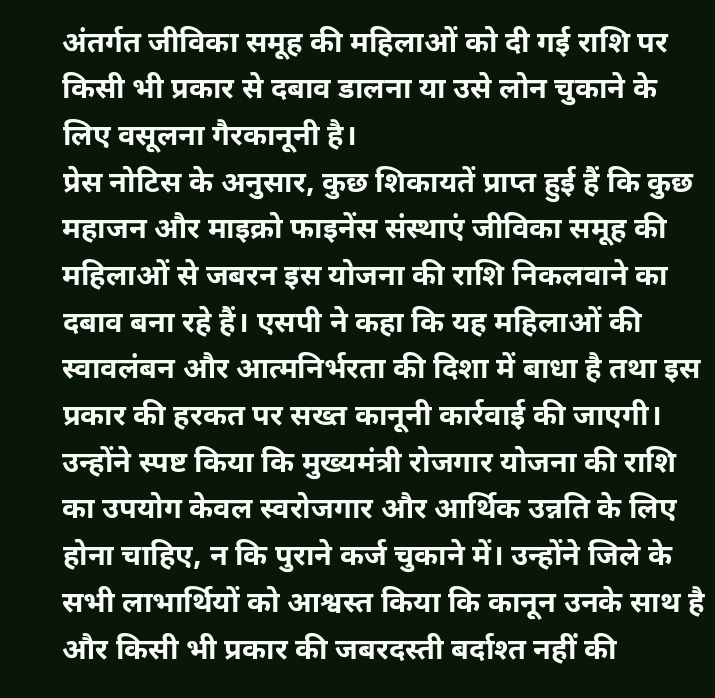अंतर्गत जीविका समूह की महिलाओं को दी गई राशि पर किसी भी प्रकार से दबाव डालना या उसे लोन चुकाने के लिए वसूलना गैरकानूनी है।
प्रेस नोटिस के अनुसार, कुछ शिकायतें प्राप्त हुई हैं कि कुछ महाजन और माइक्रो फाइनेंस संस्थाएं जीविका समूह की महिलाओं से जबरन इस योजना की राशि निकलवाने का दबाव बना रहे हैं। एसपी ने कहा कि यह महिलाओं की स्वावलंबन और आत्मनिर्भरता की दिशा में बाधा है तथा इस प्रकार की हरकत पर सख्त कानूनी कार्रवाई की जाएगी।
उन्होंने स्पष्ट किया कि मुख्यमंत्री रोजगार योजना की राशि का उपयोग केवल स्वरोजगार और आर्थिक उन्नति के लिए होना चाहिए, न कि पुराने कर्ज चुकाने में। उन्होंने जिले के सभी लाभार्थियों को आश्वस्त किया कि कानून उनके साथ है और किसी भी प्रकार की जबरदस्ती बर्दाश्त नहीं की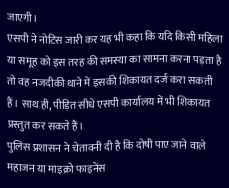जाएगी।
एसपी ने नोटिस जारी कर यह भी कहा कि यदि किसी महिला या समूह को इस तरह की समस्या का सामना करना पड़ता है तो वह नजदीकी थाने में इसकी शिकायत दर्ज करा सकती हैं। साथ ही, पीड़ित सीधे एसपी कार्यालय में भी शिकायत प्रस्तुत कर सकते हैं।
पुलिस प्रशासन ने चेतावनी दी है कि दोषी पाए जाने वाले महाजन या माइक्रो फाइनेंस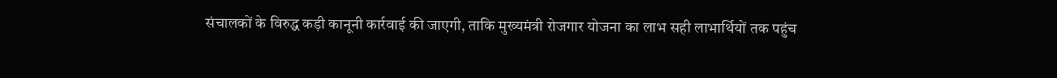संचालकों के विरुद्ध कड़ी कानूनी कार्रवाई की जाएगी, ताकि मुख्यमंत्री रोजगार योजना का लाभ सही लाभार्थियों तक पहुंच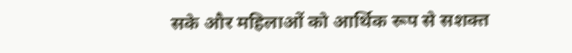सके और महिलाओं को आर्थिक रूप से सशक्त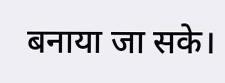बनाया जा सके।